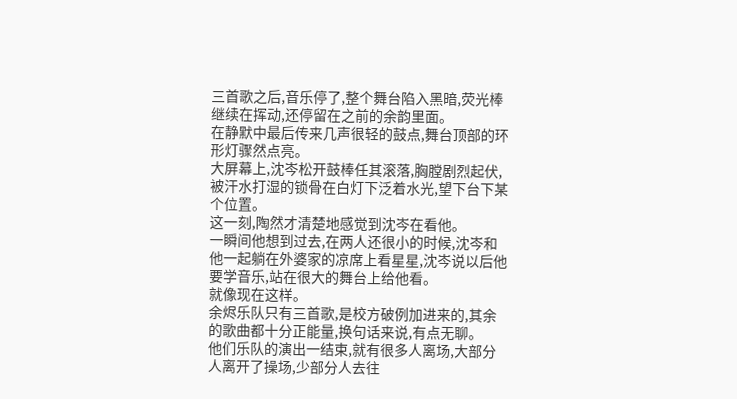三首歌之后,音乐停了,整个舞台陷入黑暗,荧光棒继续在挥动,还停留在之前的余韵里面。
在静默中最后传来几声很轻的鼓点,舞台顶部的环形灯骤然点亮。
大屏幕上,沈岑松开鼓棒任其滚落,胸膛剧烈起伏,被汗水打湿的锁骨在白灯下泛着水光,望下台下某个位置。
这一刻,陶然才清楚地感觉到沈岑在看他。
一瞬间他想到过去,在两人还很小的时候,沈岑和他一起躺在外婆家的凉席上看星星,沈岑说以后他要学音乐,站在很大的舞台上给他看。
就像现在这样。
余烬乐队只有三首歌,是校方破例加进来的,其余的歌曲都十分正能量,换句话来说,有点无聊。
他们乐队的演出一结束,就有很多人离场,大部分人离开了操场,少部分人去往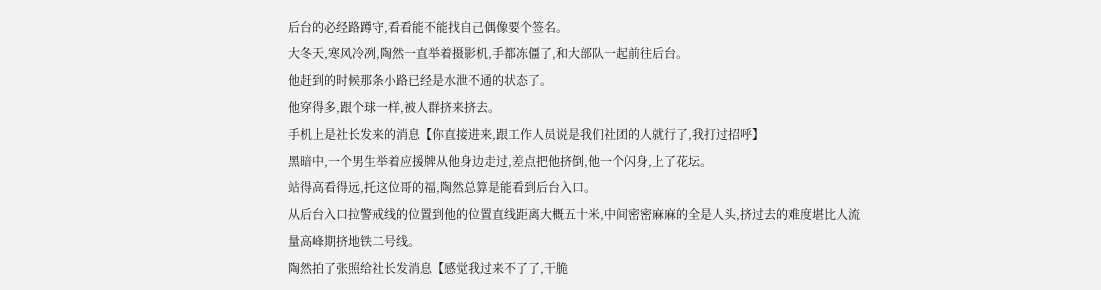后台的必经路蹲守,看看能不能找自己偶像要个签名。
大冬天,寒风冷冽,陶然一直举着摄影机,手都冻僵了,和大部队一起前往后台。
他赶到的时候那条小路已经是水泄不通的状态了。
他穿得多,跟个球一样,被人群挤来挤去。
手机上是社长发来的消息【你直接进来,跟工作人员说是我们社团的人就行了,我打过招呼】
黑暗中,一个男生举着应援牌从他身边走过,差点把他挤倒,他一个闪身,上了花坛。
站得高看得远,托这位哥的福,陶然总算是能看到后台入口。
从后台入口拉警戒线的位置到他的位置直线距离大概五十米,中间密密麻麻的全是人头,挤过去的难度堪比人流量高峰期挤地铁二号线。
陶然拍了张照给社长发消息【感觉我过来不了了,干脆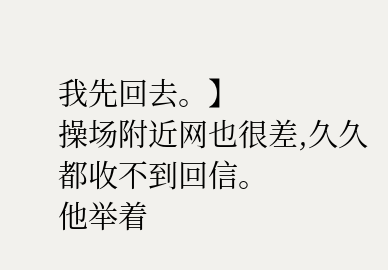我先回去。】
操场附近网也很差,久久都收不到回信。
他举着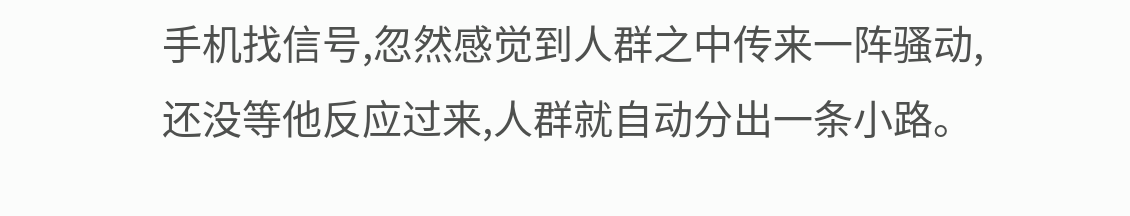手机找信号,忽然感觉到人群之中传来一阵骚动,还没等他反应过来,人群就自动分出一条小路。